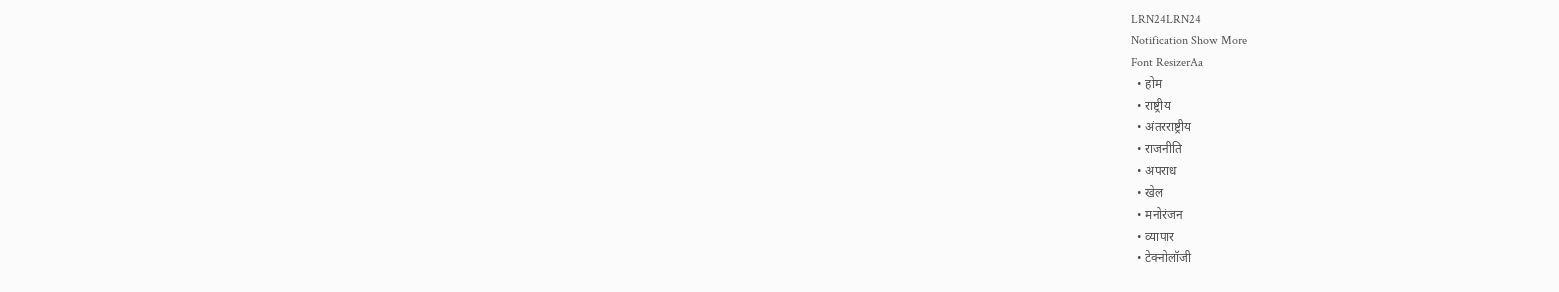LRN24LRN24
Notification Show More
Font ResizerAa
  • होम
  • राष्ट्रीय
  • अंतरराष्ट्रीय
  • राजनीति
  • अपराध
  • खेल
  • मनोरंजन
  • व्यापार
  • टेक्नोलॉजी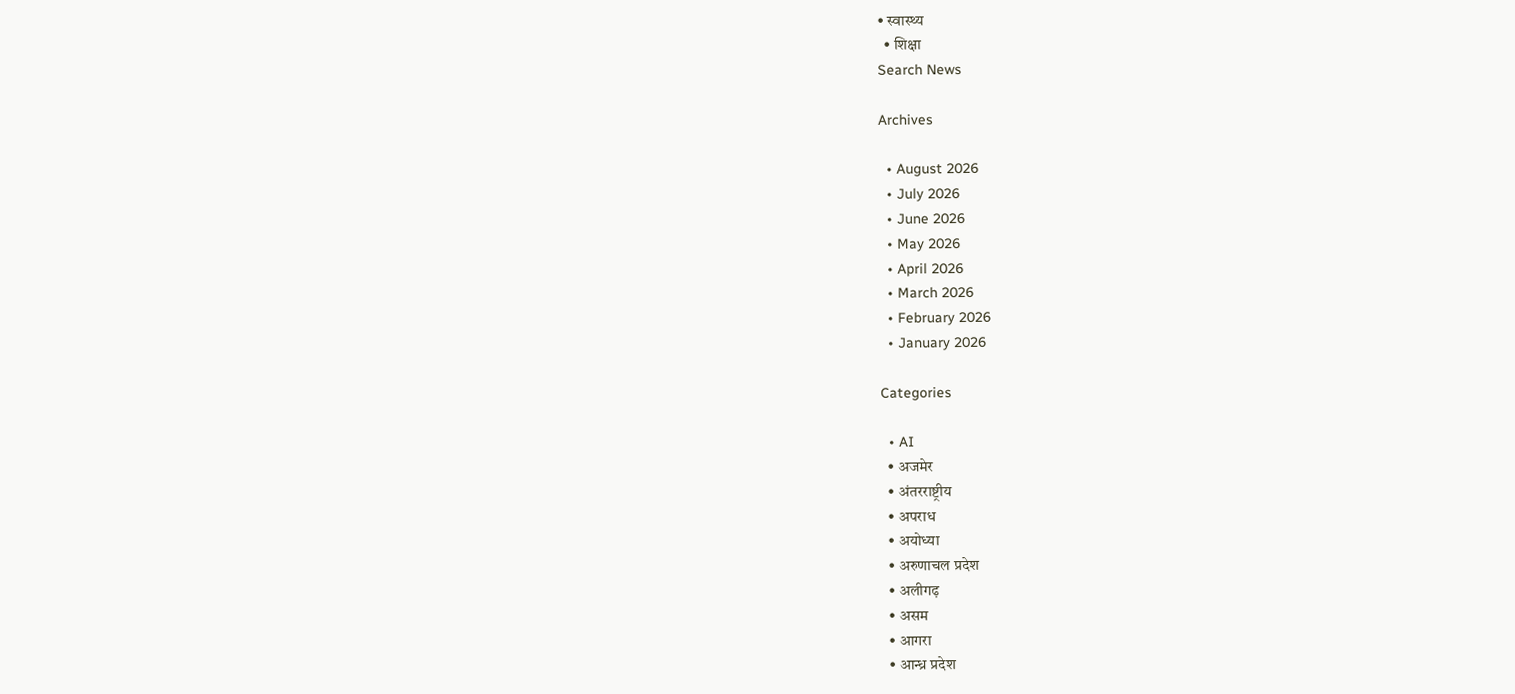• स्वास्थ्य
  • शिक्षा
Search News

Archives

  • August 2026
  • July 2026
  • June 2026
  • May 2026
  • April 2026
  • March 2026
  • February 2026
  • January 2026

Categories

  • AI
  • अजमेर
  • अंतरराष्ट्रीय
  • अपराध
  • अयोध्या
  • अरुणाचल प्रदेश
  • अलीगढ़
  • असम
  • आगरा
  • आन्ध्र प्रदेश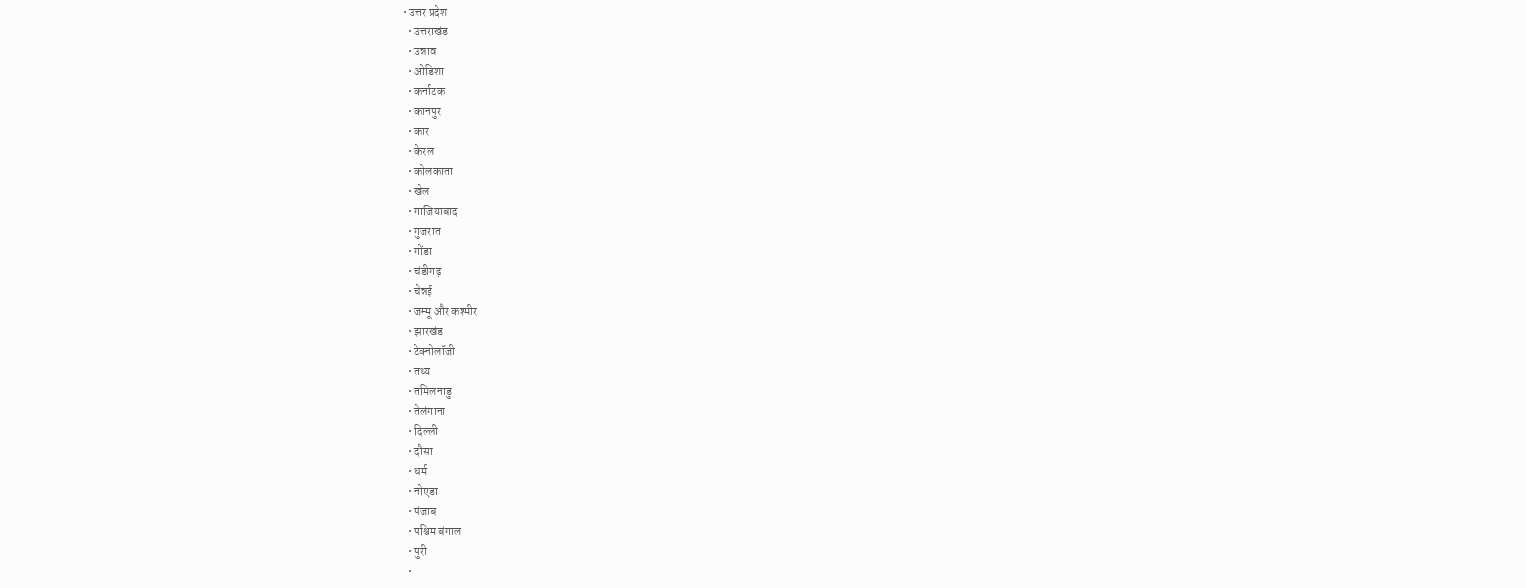• उत्तर प्रदेश
  • उत्तराखंड
  • उन्नाव
  • ओडिशा
  • कर्नाटक
  • कानपुर
  • कार
  • केरल
  • कोलकाता
  • खेल
  • गाजियाबाद
  • गुजरात
  • गोंडा
  • चंडीगढ़
  • चेन्नई
  • जम्मू और कश्मीर
  • झारखंड
  • टेक्नोलॉजी
  • तथ्य
  • तमिलनाडु
  • तेलंगाना
  • दिल्ली
  • दौसा
  • धर्म
  • नोएडा
  • पंजाब
  • पश्चिम बंगाल
  • पुरी
  •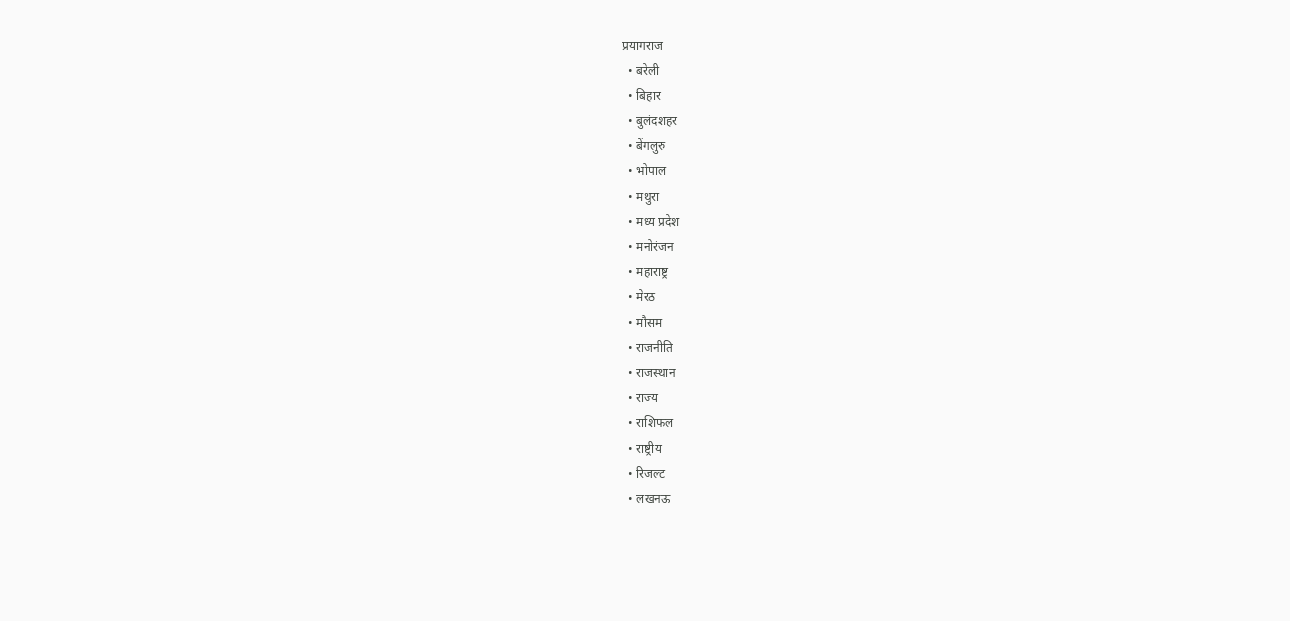प्रयागराज
  • बरेली
  • बिहार
  • बुलंदशहर
  • बेंगलुरु
  • भोपाल
  • मथुरा
  • मध्य प्रदेश
  • मनोरंजन
  • महाराष्ट्र
  • मेरठ
  • मौसम
  • राजनीति
  • राजस्थान
  • राज्य
  • राशिफल
  • राष्ट्रीय
  • रिजल्ट
  • लखनऊ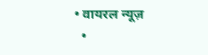• वायरल न्यूज़
  •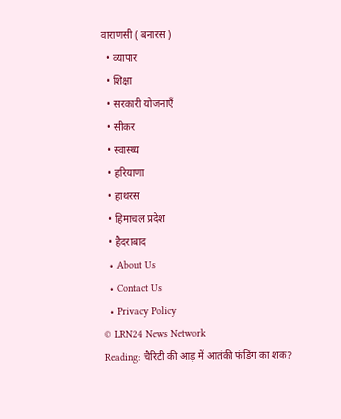वाराणसी ( बनारस )
  • व्यापार
  • शिक्षा
  • सरकारी योजनाएँ
  • सीकर
  • स्वास्थ्य
  • हरियाणा
  • हाथरस
  • हिमाचल प्रदेश
  • हैदराबाद
  • About Us
  • Contact Us
  • Privacy Policy
© LRN24 News Network
Reading: चैरिटी की आड़ में आतंकी फंडिंग का शक?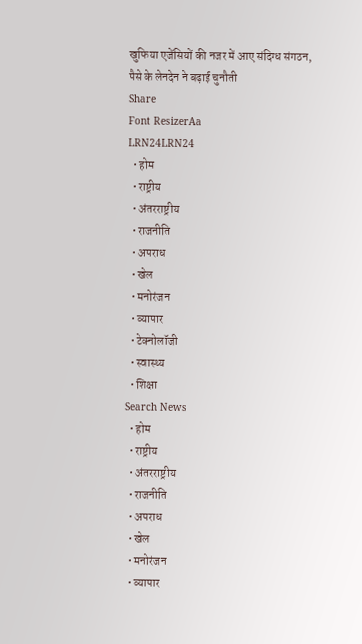खुफिया एजेंसियों की नजर में आए संदिग्ध संगठन, पैसे के लेनदेन ने बढ़ाई चुनौती
Share
Font ResizerAa
LRN24LRN24
  • होम
  • राष्ट्रीय
  • अंतरराष्ट्रीय
  • राजनीति
  • अपराध
  • खेल
  • मनोरंजन
  • व्यापार
  • टेक्नोलॉजी
  • स्वास्थ्य
  • शिक्षा
Search News
  • होम
  • राष्ट्रीय
  • अंतरराष्ट्रीय
  • राजनीति
  • अपराध
  • खेल
  • मनोरंजन
  • व्यापार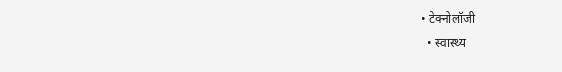• टेक्नोलॉजी
  • स्वास्थ्य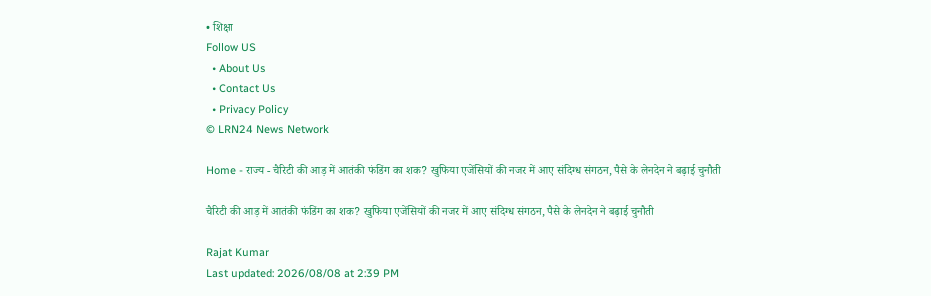• शिक्षा
Follow US
  • About Us
  • Contact Us
  • Privacy Policy
© LRN24 News Network

Home - राज्य - चैरिटी की आड़ में आतंकी फंडिंग का शक? खुफिया एजेंसियों की नजर में आए संदिग्ध संगठन, पैसे के लेनदेन ने बढ़ाई चुनौती

चैरिटी की आड़ में आतंकी फंडिंग का शक? खुफिया एजेंसियों की नजर में आए संदिग्ध संगठन, पैसे के लेनदेन ने बढ़ाई चुनौती

Rajat Kumar
Last updated: 2026/08/08 at 2:39 PM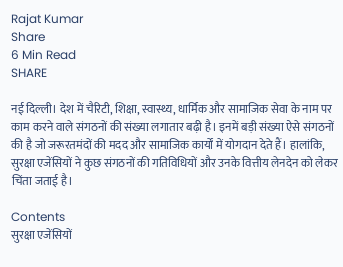Rajat Kumar
Share
6 Min Read
SHARE

नई दिल्ली। देश में चैरिटी, शिक्षा, स्वास्थ्य, धार्मिक और सामाजिक सेवा के नाम पर काम करने वाले संगठनों की संख्या लगातार बढ़ी है। इनमें बड़ी संख्या ऐसे संगठनों की है जो जरूरतमंदों की मदद और सामाजिक कार्यों में योगदान देते हैं। हालांकि, सुरक्षा एजेंसियों ने कुछ संगठनों की गतिविधियों और उनके वित्तीय लेनदेन को लेकर चिंता जताई है।

Contents
सुरक्षा एजेंसियों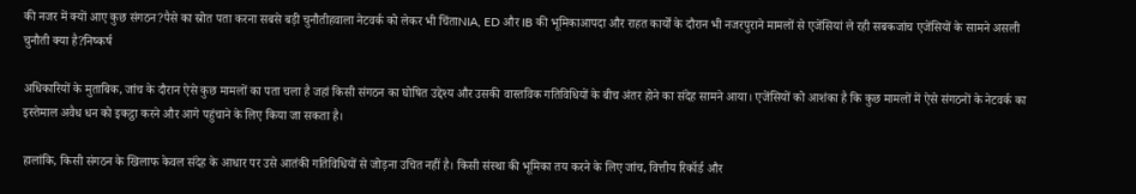की नजर में क्यों आए कुछ संगठन?पैसे का स्रोत पता करना सबसे बड़ी चुनौतीहवाला नेटवर्क को लेकर भी चिंताNIA, ED और IB की भूमिकाआपदा और राहत कार्यों के दौरान भी नजरपुराने मामलों से एजेंसियां ले रही सबकजांच एजेंसियों के सामने असली चुनौती क्या है?निष्कर्ष

अधिकारियों के मुताबिक, जांच के दौरान ऐसे कुछ मामलों का पता चला है जहां किसी संगठन का घोषित उद्देश्य और उसकी वास्तविक गतिविधियों के बीच अंतर होने का संदेह सामने आया। एजेंसियों को आशंका है कि कुछ मामलों में ऐसे संगठनों के नेटवर्क का इस्तेमाल अवैध धन को इकट्ठा करने और आगे पहुंचाने के लिए किया जा सकता है।

हालांकि, किसी संगठन के खिलाफ केवल संदेह के आधार पर उसे आतंकी गतिविधियों से जोड़ना उचित नहीं है। किसी संस्था की भूमिका तय करने के लिए जांच, वित्तीय रिकॉर्ड और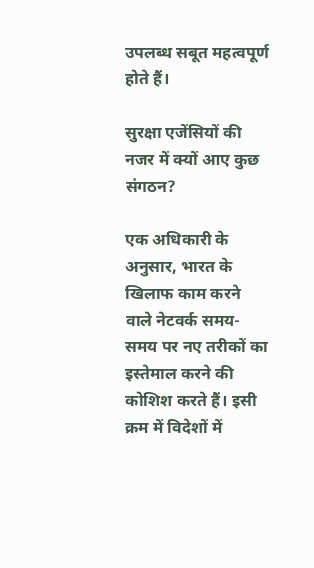उपलब्ध सबूत महत्वपूर्ण होते हैं।

सुरक्षा एजेंसियों की नजर में क्यों आए कुछ संगठन?

एक अधिकारी के अनुसार, भारत के खिलाफ काम करने वाले नेटवर्क समय-समय पर नए तरीकों का इस्तेमाल करने की कोशिश करते हैं। इसी क्रम में विदेशों में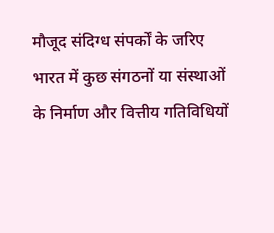मौजूद संदिग्ध संपर्कों के जरिए भारत में कुछ संगठनों या संस्थाओं के निर्माण और वित्तीय गतिविधियों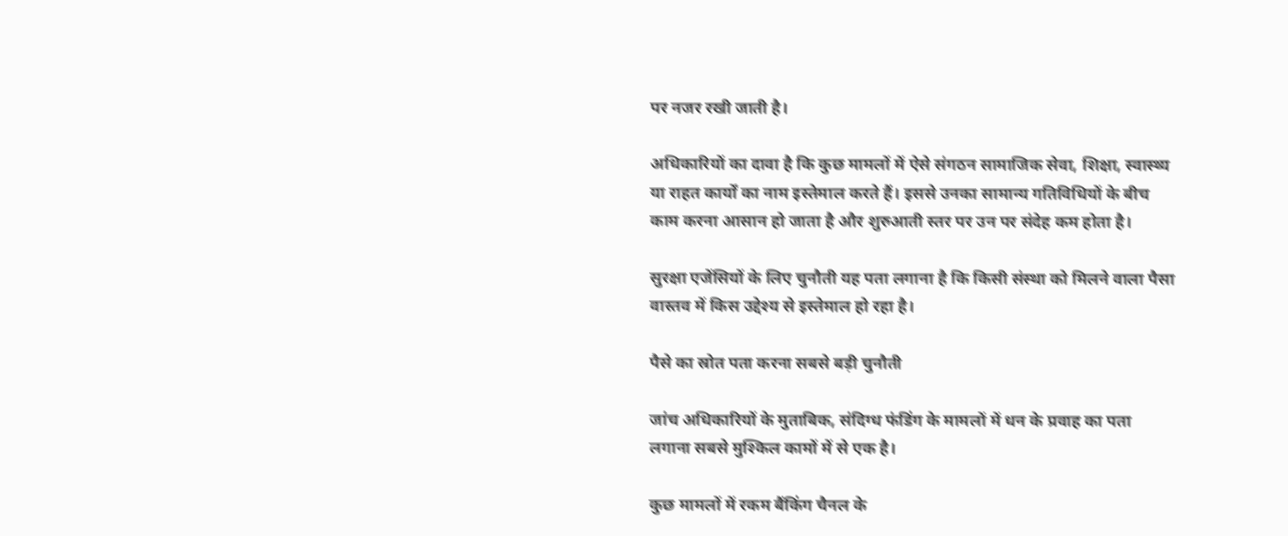पर नजर रखी जाती है।

अधिकारियों का दावा है कि कुछ मामलों में ऐसे संगठन सामाजिक सेवा, शिक्षा, स्वास्थ्य या राहत कार्यों का नाम इस्तेमाल करते हैं। इससे उनका सामान्य गतिविधियों के बीच काम करना आसान हो जाता है और शुरुआती स्तर पर उन पर संदेह कम होता है।

सुरक्षा एजेंसियों के लिए चुनौती यह पता लगाना है कि किसी संस्था को मिलने वाला पैसा वास्तव में किस उद्देश्य से इस्तेमाल हो रहा है।

पैसे का स्रोत पता करना सबसे बड़ी चुनौती

जांच अधिकारियों के मुताबिक, संदिग्ध फंडिंग के मामलों में धन के प्रवाह का पता लगाना सबसे मुश्किल कामों में से एक है।

कुछ मामलों में रकम बैंकिंग चैनल के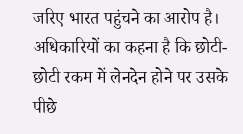जरिए भारत पहुंचने का आरोप है। अधिकारियों का कहना है कि छोटी-छोटी रकम में लेनदेन होने पर उसके पीछे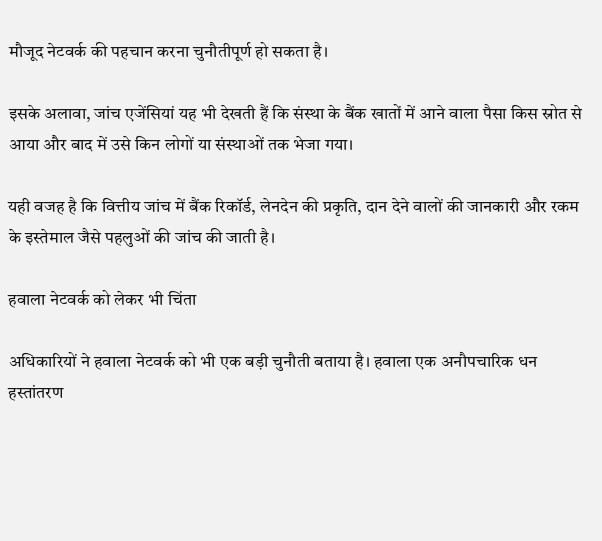मौजूद नेटवर्क की पहचान करना चुनौतीपूर्ण हो सकता है।

इसके अलावा, जांच एजेंसियां यह भी देखती हैं कि संस्था के बैंक खातों में आने वाला पैसा किस स्रोत से आया और बाद में उसे किन लोगों या संस्थाओं तक भेजा गया।

यही वजह है कि वित्तीय जांच में बैंक रिकॉर्ड, लेनदेन की प्रकृति, दान देने वालों की जानकारी और रकम के इस्तेमाल जैसे पहलुओं की जांच की जाती है।

हवाला नेटवर्क को लेकर भी चिंता

अधिकारियों ने हवाला नेटवर्क को भी एक बड़ी चुनौती बताया है। हवाला एक अनौपचारिक धन हस्तांतरण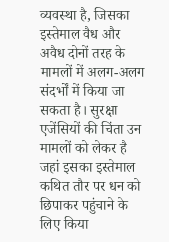व्यवस्था है, जिसका इस्तेमाल वैध और अवैध दोनों तरह के मामलों में अलग-अलग संदर्भों में किया जा सकता है। सुरक्षा एजेंसियों की चिंता उन मामलों को लेकर है जहां इसका इस्तेमाल कथित तौर पर धन को छिपाकर पहुंचाने के लिए किया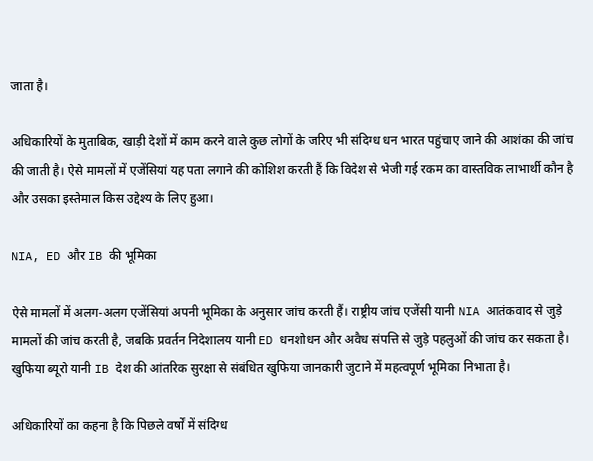जाता है।

अधिकारियों के मुताबिक, खाड़ी देशों में काम करने वाले कुछ लोगों के जरिए भी संदिग्ध धन भारत पहुंचाए जाने की आशंका की जांच की जाती है। ऐसे मामलों में एजेंसियां यह पता लगाने की कोशिश करती हैं कि विदेश से भेजी गई रकम का वास्तविक लाभार्थी कौन है और उसका इस्तेमाल किस उद्देश्य के लिए हुआ।

NIA, ED और IB की भूमिका

ऐसे मामलों में अलग-अलग एजेंसियां अपनी भूमिका के अनुसार जांच करती हैं। राष्ट्रीय जांच एजेंसी यानी NIA आतंकवाद से जुड़े मामलों की जांच करती है, जबकि प्रवर्तन निदेशालय यानी ED धनशोधन और अवैध संपत्ति से जुड़े पहलुओं की जांच कर सकता है। खुफिया ब्यूरो यानी IB देश की आंतरिक सुरक्षा से संबंधित खुफिया जानकारी जुटाने में महत्वपूर्ण भूमिका निभाता है।

अधिकारियों का कहना है कि पिछले वर्षों में संदिग्ध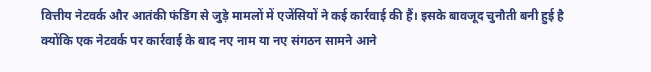वित्तीय नेटवर्क और आतंकी फंडिंग से जुड़े मामलों में एजेंसियों ने कई कार्रवाई की हैं। इसके बावजूद चुनौती बनी हुई है क्योंकि एक नेटवर्क पर कार्रवाई के बाद नए नाम या नए संगठन सामने आने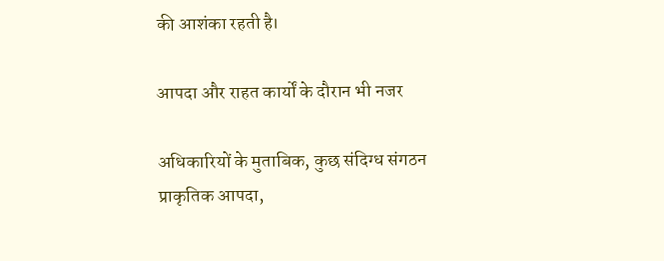की आशंका रहती है।

आपदा और राहत कार्यों के दौरान भी नजर

अधिकारियों के मुताबिक, कुछ संदिग्ध संगठन प्राकृतिक आपदा,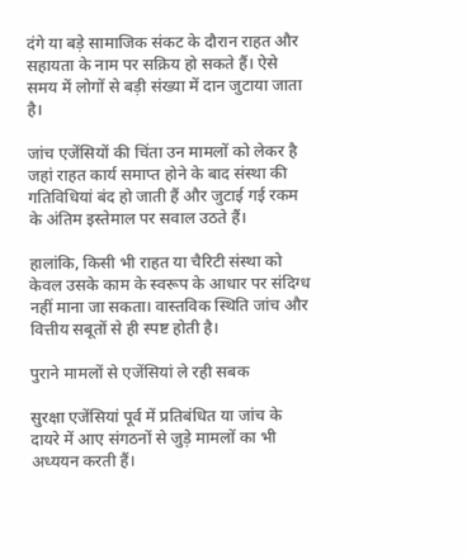दंगे या बड़े सामाजिक संकट के दौरान राहत और सहायता के नाम पर सक्रिय हो सकते हैं। ऐसे समय में लोगों से बड़ी संख्या में दान जुटाया जाता है।

जांच एजेंसियों की चिंता उन मामलों को लेकर है जहां राहत कार्य समाप्त होने के बाद संस्था की गतिविधियां बंद हो जाती हैं और जुटाई गई रकम के अंतिम इस्तेमाल पर सवाल उठते हैं।

हालांकि, किसी भी राहत या चैरिटी संस्था को केवल उसके काम के स्वरूप के आधार पर संदिग्ध नहीं माना जा सकता। वास्तविक स्थिति जांच और वित्तीय सबूतों से ही स्पष्ट होती है।

पुराने मामलों से एजेंसियां ले रही सबक

सुरक्षा एजेंसियां पूर्व में प्रतिबंधित या जांच के दायरे में आए संगठनों से जुड़े मामलों का भी अध्ययन करती हैं।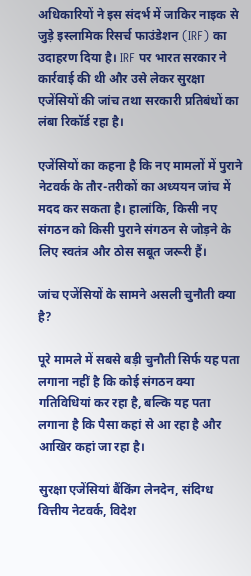अधिकारियों ने इस संदर्भ में जाकिर नाइक से जुड़े इस्लामिक रिसर्च फाउंडेशन (IRF) का उदाहरण दिया है। IRF पर भारत सरकार ने कार्रवाई की थी और उसे लेकर सुरक्षा एजेंसियों की जांच तथा सरकारी प्रतिबंधों का लंबा रिकॉर्ड रहा है।

एजेंसियों का कहना है कि नए मामलों में पुराने नेटवर्क के तौर-तरीकों का अध्ययन जांच में मदद कर सकता है। हालांकि, किसी नए संगठन को किसी पुराने संगठन से जोड़ने के लिए स्वतंत्र और ठोस सबूत जरूरी हैं।

जांच एजेंसियों के सामने असली चुनौती क्या है?

पूरे मामले में सबसे बड़ी चुनौती सिर्फ यह पता लगाना नहीं है कि कोई संगठन क्या गतिविधियां कर रहा है, बल्कि यह पता लगाना है कि पैसा कहां से आ रहा है और आखिर कहां जा रहा है।

सुरक्षा एजेंसियां बैंकिंग लेनदेन, संदिग्ध वित्तीय नेटवर्क, विदेश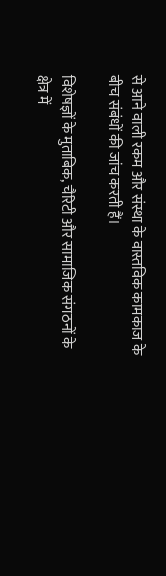से आने वाली रकम और संस्था के वास्तविक कामकाज के बीच संबंधों की जांच करती हैं।

विशेषज्ञों के मुताबिक, चैरिटी और सामाजिक संगठनों के क्षेत्र में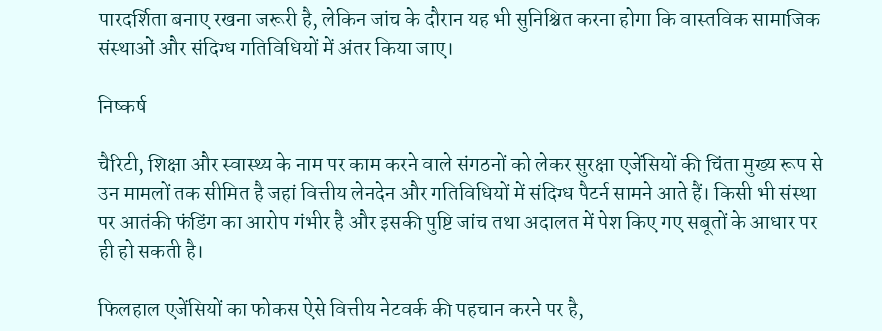पारदर्शिता बनाए रखना जरूरी है, लेकिन जांच के दौरान यह भी सुनिश्चित करना होगा कि वास्तविक सामाजिक संस्थाओं और संदिग्ध गतिविधियों में अंतर किया जाए।

निष्कर्ष

चैरिटी, शिक्षा और स्वास्थ्य के नाम पर काम करने वाले संगठनों को लेकर सुरक्षा एजेंसियों की चिंता मुख्य रूप से उन मामलों तक सीमित है जहां वित्तीय लेनदेन और गतिविधियों में संदिग्ध पैटर्न सामने आते हैं। किसी भी संस्था पर आतंकी फंडिंग का आरोप गंभीर है और इसकी पुष्टि जांच तथा अदालत में पेश किए गए सबूतों के आधार पर ही हो सकती है।

फिलहाल एजेंसियों का फोकस ऐसे वित्तीय नेटवर्क की पहचान करने पर है,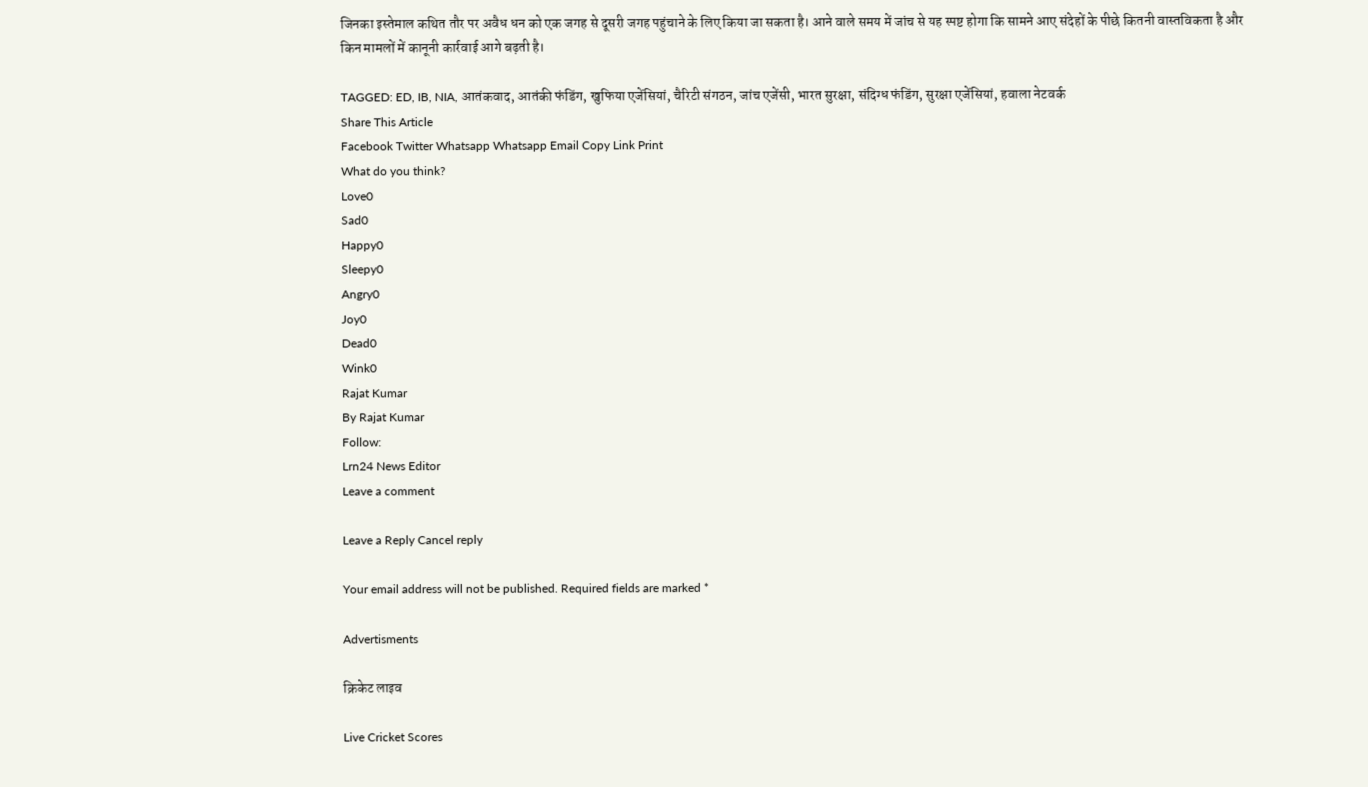जिनका इस्तेमाल कथित तौर पर अवैध धन को एक जगह से दूसरी जगह पहुंचाने के लिए किया जा सकता है। आने वाले समय में जांच से यह स्पष्ट होगा कि सामने आए संदेहों के पीछे कितनी वास्तविकता है और किन मामलों में कानूनी कार्रवाई आगे बढ़ती है।

TAGGED: ED, IB, NIA, आतंकवाद, आतंकी फंडिंग, खुफिया एजेंसियां, चैरिटी संगठन, जांच एजेंसी, भारत सुरक्षा, संदिग्ध फंडिंग, सुरक्षा एजेंसियां, हवाला नेटवर्क
Share This Article
Facebook Twitter Whatsapp Whatsapp Email Copy Link Print
What do you think?
Love0
Sad0
Happy0
Sleepy0
Angry0
Joy0
Dead0
Wink0
Rajat Kumar
By Rajat Kumar
Follow:
Lrn24 News Editor
Leave a comment

Leave a Reply Cancel reply

Your email address will not be published. Required fields are marked *

Advertisments

क्रिकेट लाइव

Live Cricket Scores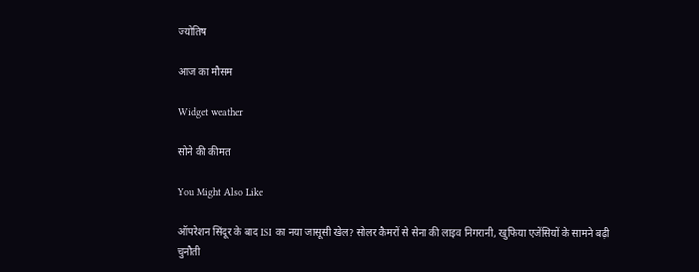ज्योतिष

आज का मौसम

Widget weather

सोने की कीमत

You Might Also Like

ऑपरेशन सिंदूर के बाद ISI का नया जासूसी खेल? सोलर कैमरों से सेना की लाइव निगरानी, खुफिया एजेंसियों के सामने बढ़ी चुनौती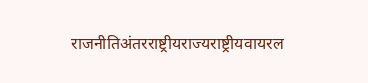राजनीतिअंतरराष्ट्रीयराज्यराष्ट्रीयवायरल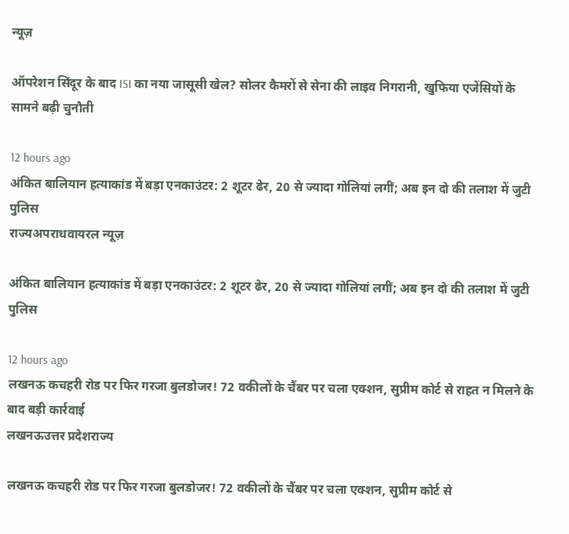न्यूज़

ऑपरेशन सिंदूर के बाद ISI का नया जासूसी खेल? सोलर कैमरों से सेना की लाइव निगरानी, खुफिया एजेंसियों के सामने बढ़ी चुनौती

12 hours ago
अंकित बालियान हत्याकांड में बड़ा एनकाउंटर: 2 शूटर ढेर, 20 से ज्यादा गोलियां लगीं; अब इन दो की तलाश में जुटी पुलिस
राज्यअपराधवायरल न्यूज़

अंकित बालियान हत्याकांड में बड़ा एनकाउंटर: 2 शूटर ढेर, 20 से ज्यादा गोलियां लगीं; अब इन दो की तलाश में जुटी पुलिस

12 hours ago
लखनऊ कचहरी रोड पर फिर गरजा बुलडोजर! 72 वकीलों के चैंबर पर चला एक्शन, सुप्रीम कोर्ट से राहत न मिलने के बाद बड़ी कार्रवाई
लखनऊउत्तर प्रदेशराज्य

लखनऊ कचहरी रोड पर फिर गरजा बुलडोजर! 72 वकीलों के चैंबर पर चला एक्शन, सुप्रीम कोर्ट से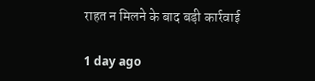राहत न मिलने के बाद बड़ी कार्रवाई

1 day ago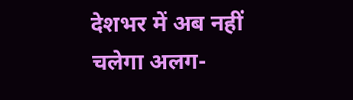देशभर में अब नहीं चलेगा अलग-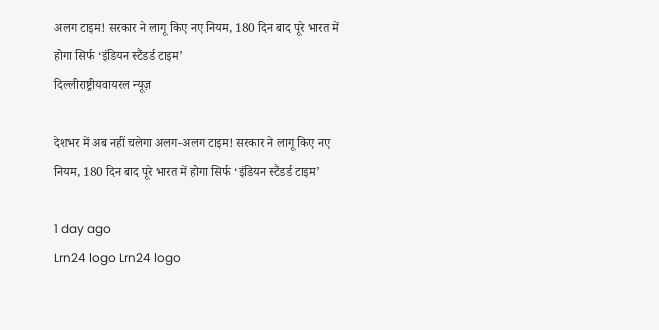अलग टाइम! सरकार ने लागू किए नए नियम, 180 दिन बाद पूरे भारत में होगा सिर्फ ‘इंडियन स्टैंडर्ड टाइम’
दिल्लीराष्ट्रीयवायरल न्यूज़

देशभर में अब नहीं चलेगा अलग-अलग टाइम! सरकार ने लागू किए नए नियम, 180 दिन बाद पूरे भारत में होगा सिर्फ ‘इंडियन स्टैंडर्ड टाइम’

1 day ago
Lrn24 logo Lrn24 logo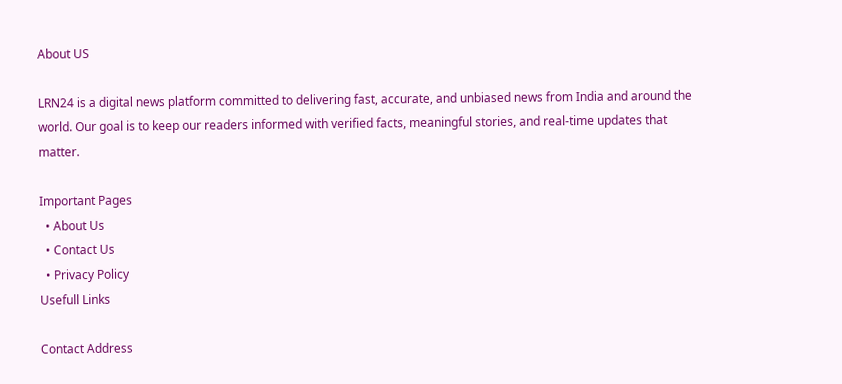About US

LRN24 is a digital news platform committed to delivering fast, accurate, and unbiased news from India and around the world. Our goal is to keep our readers informed with verified facts, meaningful stories, and real-time updates that matter.

Important Pages
  • About Us
  • Contact Us
  • Privacy Policy
Usefull Links

Contact Address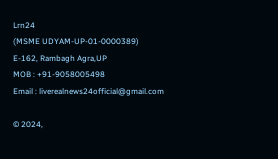Lrn24
(MSME UDYAM-UP-01-0000389)
E-162, Rambagh Agra,UP
MOB : +91-9058005498
Email : liverealnews24official@gmail.com

© 2024,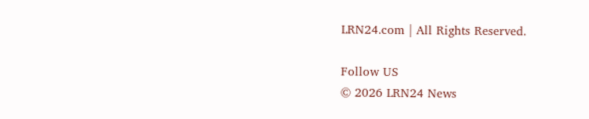LRN24.com | All Rights Reserved.

Follow US
© 2026 LRN24 News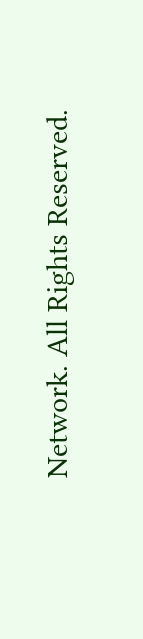Network. All Rights Reserved.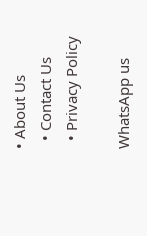• About Us
  • Contact Us
  • Privacy Policy

WhatsApp us